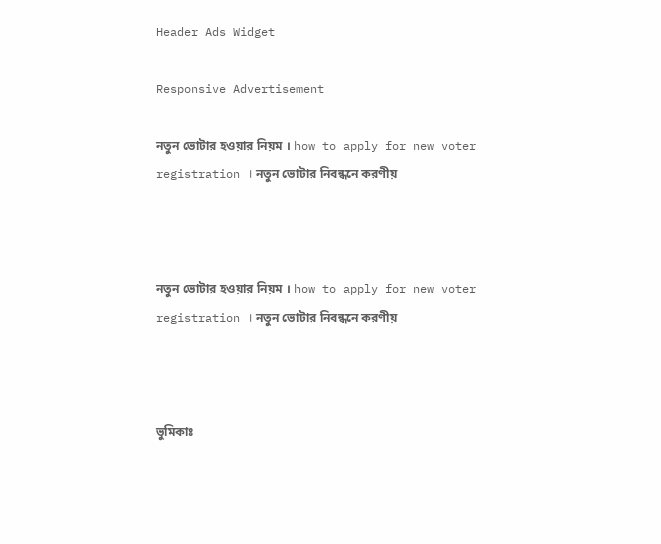Header Ads Widget

Responsive Advertisement

নতুন ভোটার হওয়ার নিয়ম । how to apply for new voter registration । নতুন ভোটার নিবন্ধনে করণীয়



নতুন ভোটার হওয়ার নিয়ম । how to apply for new voter registration । নতুন ভোটার নিবন্ধনে করণীয়



ভুমিকাঃ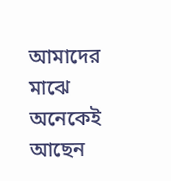আমাদের মাঝে অনেকেই আছেন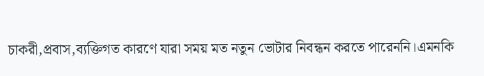চাকরী,প্রবাস,ব্যক্তিগত কারণে যারা সময় মত নতুন ভোটার নিবন্ধন করতে পারেননি।এমনকি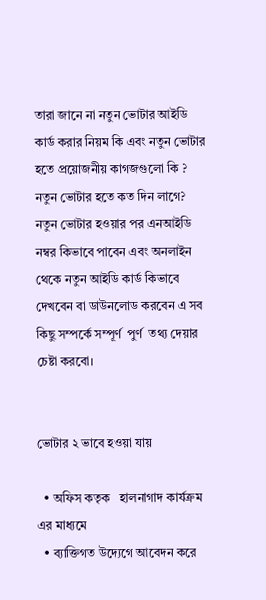তারা জানে না নতুন ভোটার আইডি কার্ড করার নিয়ম কি এবং নতুন ভোটার হতে প্রয়োজনীয় কাগজগুলো কি ?
নতুন ভোটার হতে কত দিন লাগে? নতুন ভোটার হওয়ার পর এনআইডি নম্বর কিভাবে পাবেন এবং অনলাইন থেকে নতুন আইডি কার্ড কিভাবে দেখবেন বা ডাউনলোড করবেন এ সব কিছু সম্পর্কে সম্পূর্ণ  ‍পুর্ণ  তথ্য দেয়ার চেষ্টা করবো।


ভোটার ২ ভাবে হওয়া যায়

  • অফিস কতৃক   হালনাগাদ কার্যক্রম এর মাধ্যমে
  • ব্যাক্তিগত উদ্যেগে আবেদন করে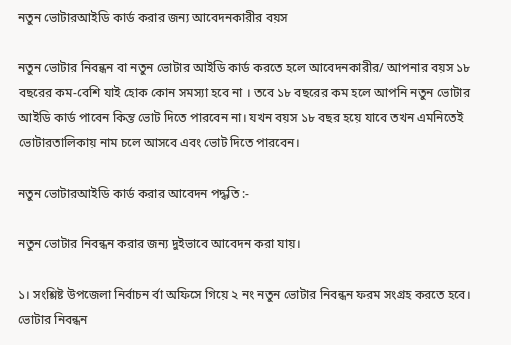নতুন ভোটারআইডি কার্ড করার জন্য আবেদনকারীর বয়স

নতুন ভোটার নিবন্ধন বা নতুন ভোটার আইডি কার্ড করতে হলে আবেদনকারীর/ আপনার বয়স ১৮ বছরের কম-বেশি যাই হোক কোন সমস্যা হবে না । তবে ১৮ বছরের কম হলে আপনি নতুন ভোটার আইডি কার্ড পাবেন কিন্ত ভোট দিতে পারবেন না। যখন বয়স ১৮ বছর হয়ে যাবে তখন এমনিতেই ভোটারতালিকায় নাম চলে আসবে এবং ভোট দিতে পারবেন।

নতুন ভোটারআইডি কার্ড করার আবেদন পদ্ধতি :-

নতুন ভোটার নিবন্ধন করার জন্য দুইভাবে আবেদন করা যায়।

১। সংশ্লিষ্ট উপজেলা নির্বাচন র্বা অফিসে গিয়ে ২ নং নতুন ভোটার নিবন্ধন ফরম সংগ্রহ করতে হবে। ভোটার নিবন্ধন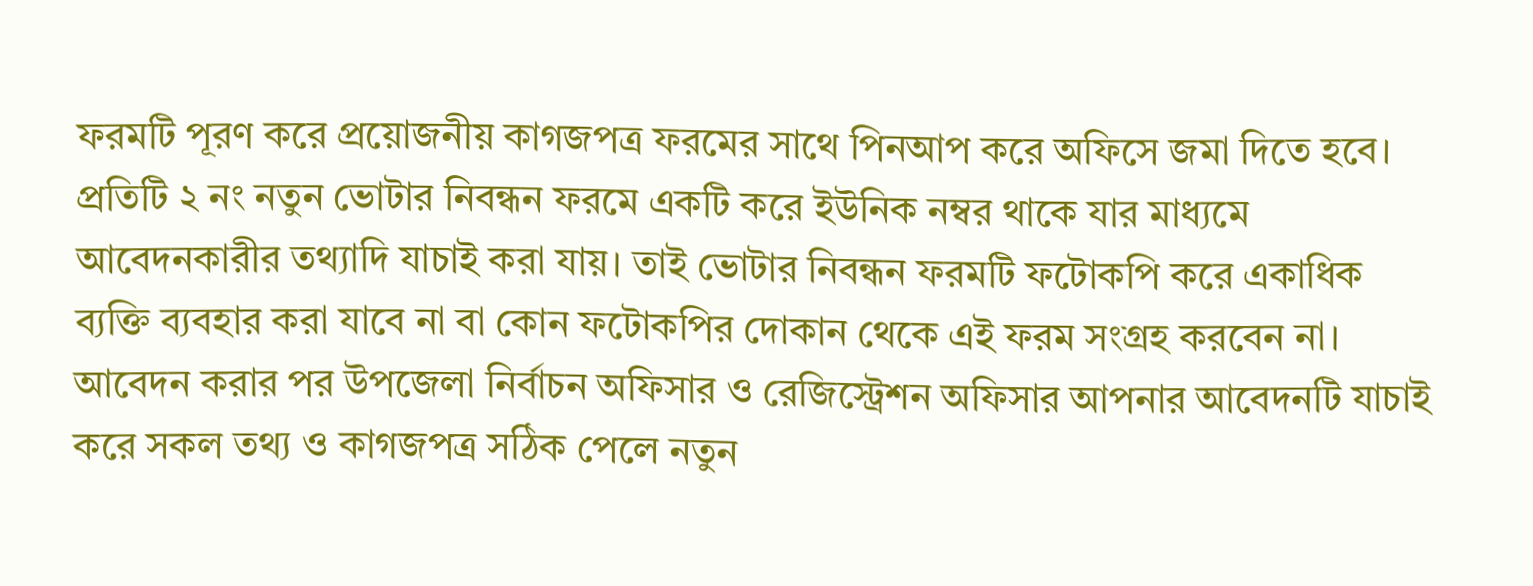ফরমটি পূরণ করে প্রয়োজনীয় কাগজপত্র ফরমের সাথে পিনআপ করে অফিসে জমা দিতে হবে। প্রতিটি ২ নং নতুন ভোটার নিবন্ধন ফরমে একটি করে ইউনিক নম্বর থাকে যার মাধ্যমে আবেদনকারীর তথ্যাদি যাচাই করা যায়। তাই ভোটার নিবন্ধন ফরমটি ফটোকপি করে একাধিক ব্যক্তি ব্যবহার করা যাবে না বা কোন ফটোকপির দোকান থেকে এই ফরম সংগ্রহ করবেন না। আবেদন করার পর উপজেলা নির্বাচন অফিসার ও রেজিস্ট্রেশন অফিসার আপনার আবেদনটি যাচাই করে সকল তথ্য ও কাগজপত্র সঠিক পেলে নতুন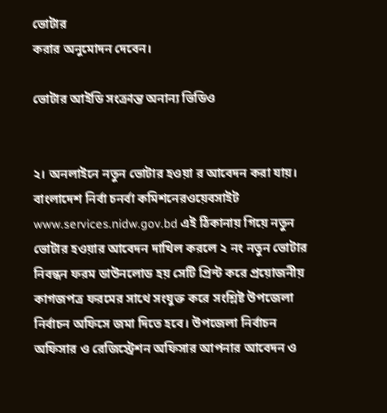ভোটার
করার অনুমোদন দেবেন।

ভোটার আইডি সংক্রান্ত অনান্য ভিডিও


২। অনলাইনে নতুন ভোটার হওয়া র আবেদন করা যায়। বাংলাদেশ নির্বা চনর্বা কমিশনেরওয়েবসাইট www.services.nidw.gov.bd এই ঠিকানায় গিয়ে নতুন ভোটার হওয়ার আবেদন দাখিল করলে ২ নং নতুন ভোটার নিবন্ধন ফরম ডাউনলোড হয় সেটি প্রিন্ট করে প্রয়োজনীয় কাগজপত্র ফরমের সাথে সংযুক্ত করে সংশ্লিষ্ট উপজেলা নির্বাচন অফিসে জমা দিতে হবে। উপজেলা নির্বাচন অফিসার ও রেজিস্ট্রেশন অফিসার আপনার আবেদন ও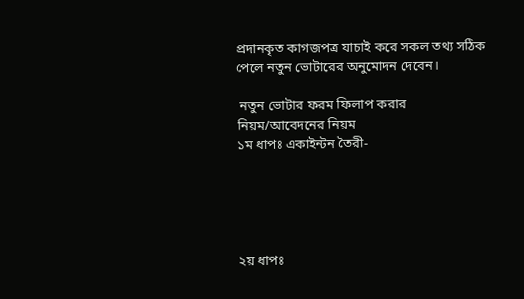প্রদানকৃত কাগজপত্র যাচাই করে সকল তথ্য সঠিক পেলে নতুন ভোটারের অনুমোদন দেবেন।

 নতুন ভোটার ফরম ফিলাপ করার নিয়ম/আবেদনের নিয়ম
১ম ধাপঃ একাইন্টন তৈরী-





২য় ধাপঃ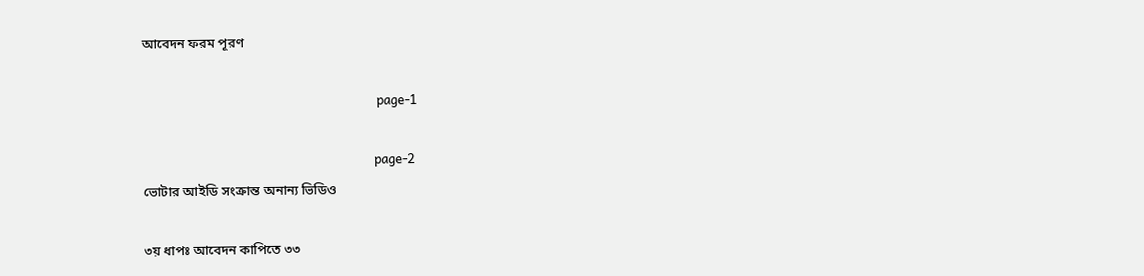আবেদন ফরম পূরণ

                                                                              page-1

                                                                             page-2
ভোটার আইডি সংক্রান্ত অনান্য ভিডিও

৩য় ধাপঃ আবেদন কাপিতে ৩৩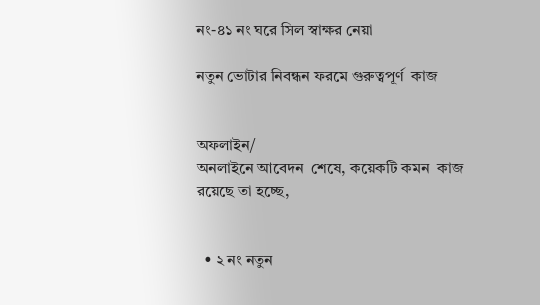নং-৪১ নং ঘরে সিল স্বাক্ষর নেয়া

নতুন ভোটার নিবন্ধন ফরমে গুরুত্বপূর্ণ  কাজ


অফলাইন/
অনলাইনে আবেদন  শেষে, কয়েকটি কমন  কাজ রয়েছে তা হচ্ছে,


  • ২ নং নতুন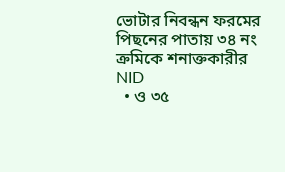ভোটার নিবন্ধন ফরমের পিছনের পাতায় ৩৪ নং ক্রমিকে শনাক্তকারীর NID
  • ও ৩৫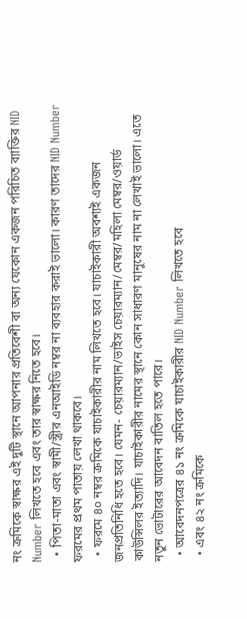নং ক্রমিকে স্বাক্ষর এই দুটি স্থানে আপনার প্রতিবেশী বা অন্য যেকোন একজন পরিচিত ব্যাক্তির NID Number লিখতে হবে এবং তার স্বাক্ষর নিতে হবে।
  • পিতা-মাতা এবং স্বামী/স্ত্রীর এনআইডি নম্বর না ব্যবহার করাই ভালো। কারণ তাদের NID Number ফরমের প্রথম পাতায় লেখা থাকবে।
  • ফরমে ৪০ নম্বর ক্রমিকে যাচাইকারীর নাম লিখতে হবে। যাচাইকারী অবশ্যই একজন জনপ্রতিনিধি হতে হবে। যেমন- চেয়ারম্যান/ভাইস চেয়ারম্যান/মেম্বর/মহিলা মেম্বর/ওয়ার্ড কাউন্সিলর ইত্যাদি। যাচাইকারীর নামের স্থানে কোন সাধারণ মানুষের নাম না লেখাই ভালো। এতে নতুন ভোটারের আবেদন বাতিল হতে পারে।
  • আবেদনপত্রের ৪১ নং ক্রমিকে যাচাইকারীর NID Number লিখতে হবে
  • এবং ৪২ নং ক্রমিকে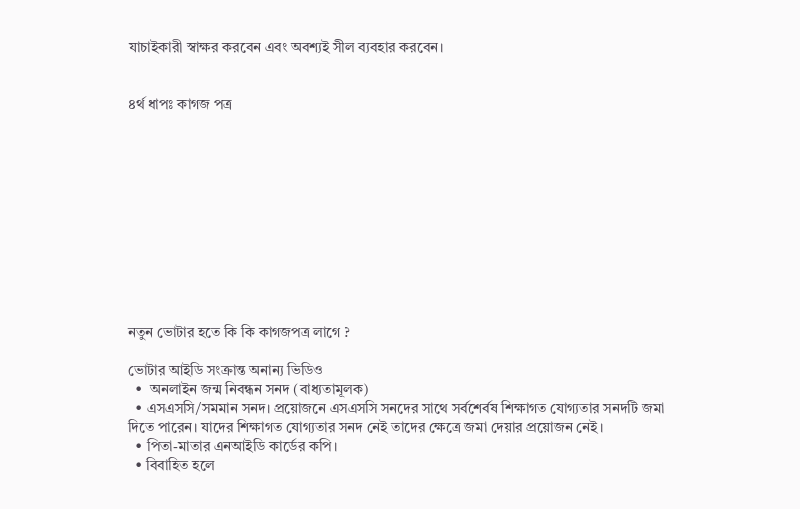যাচাইকারী স্বাক্ষর করবেন এবং অবশ্যই সীল ব্যবহার করবেন।


৪র্থ ধাপঃ কাগজ পত্র











নতুন ভোটার হতে কি কি কাগজপত্র লাগে ?

ভোটার আইডি সংক্রান্ত অনান্য ভিডিও
  •  অনলাইন জন্ম নিবন্ধন সনদ (বাধ্যতামূলক)
  • এসএসসি/সমমান সনদ। প্রয়োজনে এসএসসি সনদের সাথে সর্বশের্বষ শিক্ষাগত যোগ্যতার সনদটি জমা দিতে পারেন। যাদের শিক্ষাগত যোগ্যতার সনদ নেই তাদের ক্ষেত্রে জমা দেয়ার প্রয়োজন নেই।
  • পিতা-মাতার এনআইডি কার্ডের কপি।
  • বিবাহিত হলে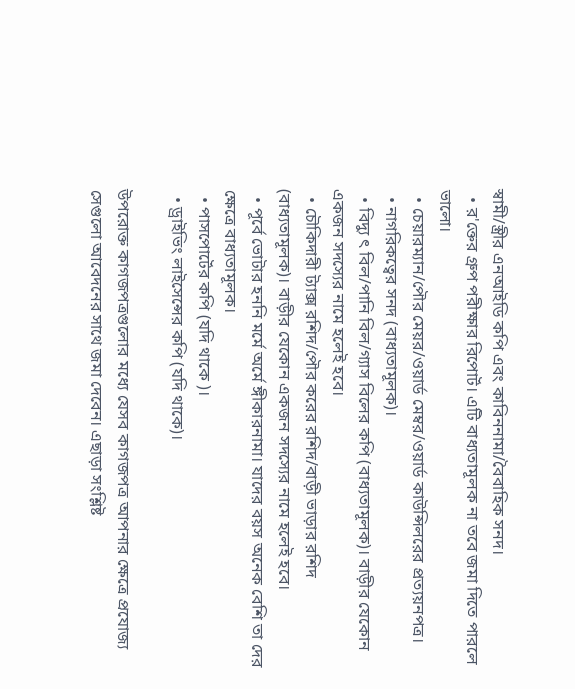স্বামী/স্ত্রীর এনআইডি কপি এবং কাবিননামা/বৈবাহিক সনদ।
  • র'ক্তের গ্রুপ পরীক্ষার রিপোর্ট। এটি বাধ্যতামূলক না তবে জমা দিতে পারলে ভালো।
  • চেয়ারম্যান/পৌর মেয়র/ওয়ার্ড মেম্বর/ওয়ার্ড কাউন্সিলরের প্রত্যয়নপত্র।
  • নাগরিকত্বের সনদ (বাধ্যতামূলক)।
  • বিদ্যু ৎ বিল/পানি বিল/গ্যাস বিলের কপি (বাধ্যতামূলক)। বাড়ীর যেকোন একজন সদস্যের নামে হলেই হবে।
  • চৌকিদারী ট্যাক্স রশিদ/পৌর করের রশিদ/বাড়ী ভাড়ার রশিদ (বাধ্যতামূলক)। বাড়ীর যেকোন একজন সদস্যের নামে হলেই হবে।
  • পূর্বে ভোটার হননি মর্মে অর্মে ঙ্গীকারনামা। যাদের বয়স অনেক বেশি তা দের ক্ষেত্রে বাধ্যতামূলক।
  • পাসপোর্টের কপি (যদি থাকে )।
  • ড্রাইভিং লাইসেন্সের কপি (যদি থাকে)।

উপরোক্ত কাগজপত্রগুলোর মধ্যে যেসব কাগজপত্র আপনার ক্ষেত্রে প্রযোজ্য সেগুলো আবেদনের সাথে জমা দেবেন। এছাড়া সংশ্লিষ্ট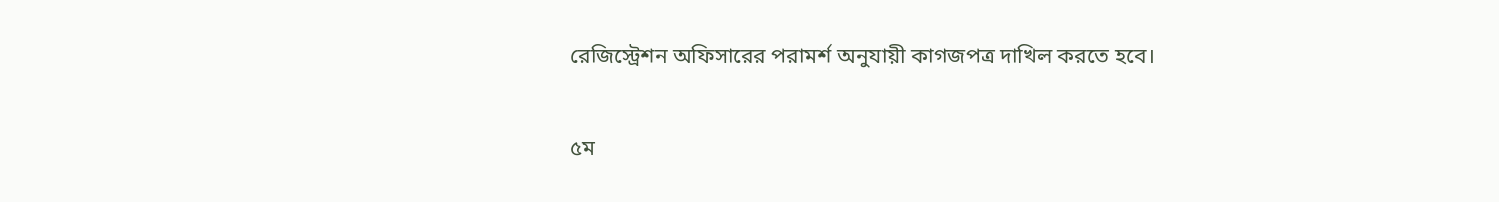রেজিস্ট্রেশন অফিসারের পরামর্শ অনুযায়ী কাগজপত্র দাখিল করতে হবে।

৫ম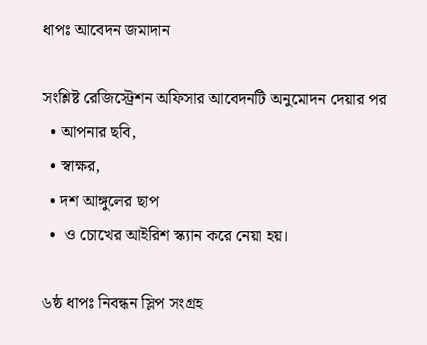ধাপঃ আবেদন জমাদান

সংশ্লিষ্ট রেজিস্ট্রেশন অফিসার আবেদনটি অনুমোদন দেয়ার পর
  • আপনার ছবি,
  • স্বাক্ষর,
  • দশ আঙ্গুলের ছাপ
  •  ও চোখের আইরিশ স্ক্যান করে নেয়া হয়।

৬ষ্ঠ ধাপঃ নিবন্ধন স্লিপ সংগ্রহ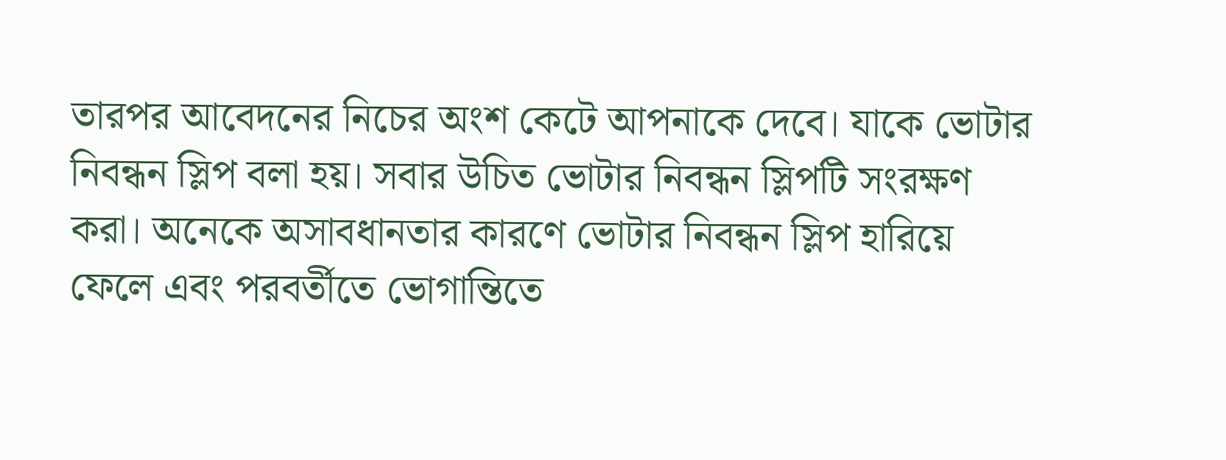তারপর আবেদনের নিচের অংশ কেটে আপনাকে দেবে। যাকে ভোটার নিবন্ধন স্লিপ বলা হয়। সবার উচিত ভোটার নিবন্ধন স্লিপটি সংরক্ষণ করা। অনেকে অসাবধানতার কারণে ভোটার নিবন্ধন স্লিপ হারিয়ে ফেলে এবং পরবর্তীতে ভোগান্তিতে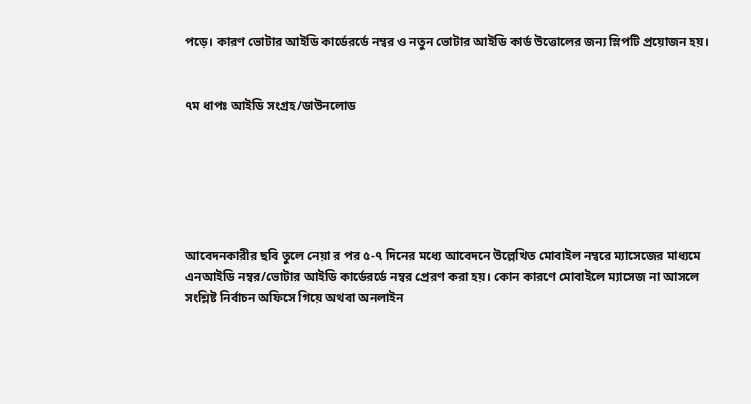পড়ে। কারণ ভোটার আইডি কার্ডেরর্ডে নম্বর ও নতুন ভোটার আইডি কার্ড উত্তোলের জন্য স্লিপটি প্রয়োজন হয়।


৭ম ধাপঃ আইডি সংগ্রহ/ডাউনলোড






আবেদনকারীর ছবি তুলে নেয়া র পর ৫-৭ দিনের মধ্যে আবেদনে উল্লেখিত মোবাইল নম্বরে ম্যাসেজের মাধ্যমে এনআইডি নম্বর/ভোটার আইডি কার্ডেরর্ডে নম্বর প্রেরণ করা হয়। কোন কারণে মোবাইলে ম্যাসেজ না আসলে সংশ্লিষ্ট নির্বাচন অফিসে গিয়ে অথবা অনলাইন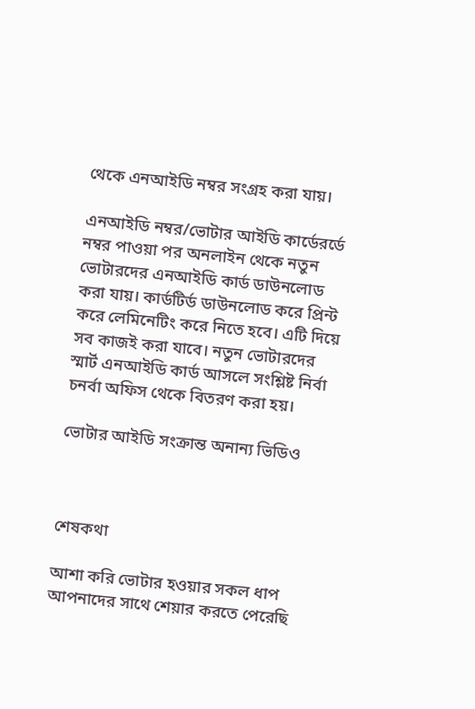থেকে এনআইডি নম্বর সংগ্রহ করা যায়।

এনআইডি নম্বর/ভোটার আইডি কার্ডেরর্ডে নম্বর পাওয়া পর অনলাইন থেকে নতুন ভোটারদের এনআইডি কার্ড ডাউনলোড করা যায়। কার্ডটির্ড ডাউনলোড করে প্রিন্ট করে লেমিনেটিং করে নিতে হবে। এটি দিয়ে সব কাজই করা যাবে। নতুন ভোটারদের স্মার্ট এনআইডি কার্ড আসলে সংশ্লিষ্ট নির্বা চনর্বা অফিস থেকে বিতরণ করা হয়।

ভোটার আইডি সংক্রান্ত অনান্য ভিডিও



শেষকথা

আশা করি ভোটার হওয়ার সকল ধাপ আপনাদের সাথে শেয়ার করতে পেরেছি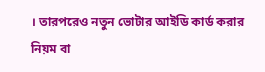। তারপরেও নতুন ভোটার আইডি কার্ড করার নিয়ম বা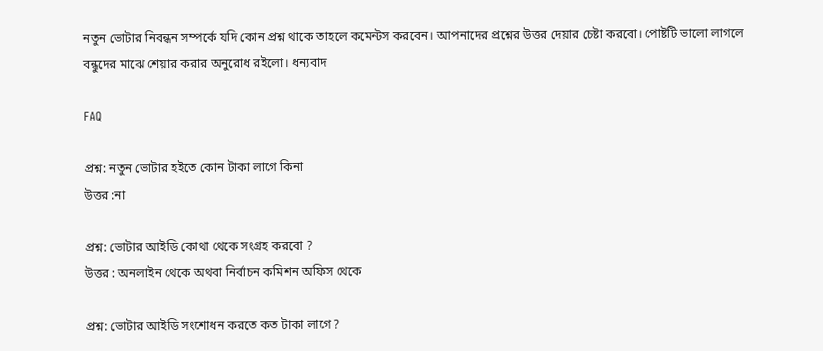নতুন ভোটার নিবন্ধন সম্পর্কে যদি কোন প্রশ্ন থাকে তাহলে কমেন্টস করবেন। আপনাদের প্রশ্নের উত্তর দেয়ার চেষ্টা করবো। পোষ্টটি ভালো লাগলে বন্ধুদের মাঝে শেয়ার করার অনুরোধ রইলো। ধন্যবাদ

FAQ

প্রশ্ন: নতুন ভোটার হইতে কোন টাকা লাগে কিনা
উত্তর :না

প্রশ্ন: ভোটার আইডি কোথা থেকে সংগ্রহ করবো ?
উত্তর : অনলাইন থেকে অথবা নির্বাচন কমিশন অফিস থেকে

প্রশ্ন: ভোটার আইডি সংশোধন করতে কত টাকা লাগে ?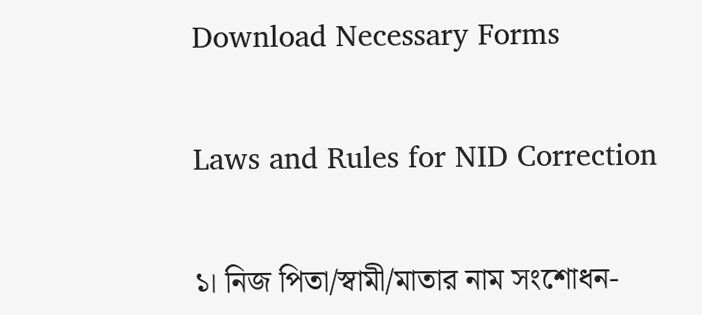Download Necessary Forms


Laws and Rules for NID Correction


১। নিজ পিতা/স্বামী/মাতার নাম সংশোধন-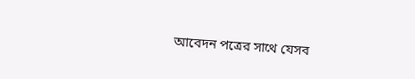আবেদন পত্রের সাথে যেসব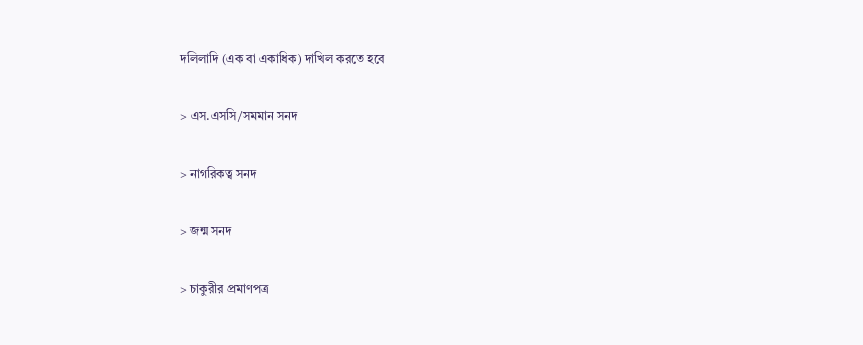দলিলাদি (এক বা একাধিক) দাখিল করতে হবে

> এস.এসসি/সমমান সনদ

> নাগরিকত্ব সনদ

> জন্ম সনদ

> চাকুরীর প্রমাণপত্র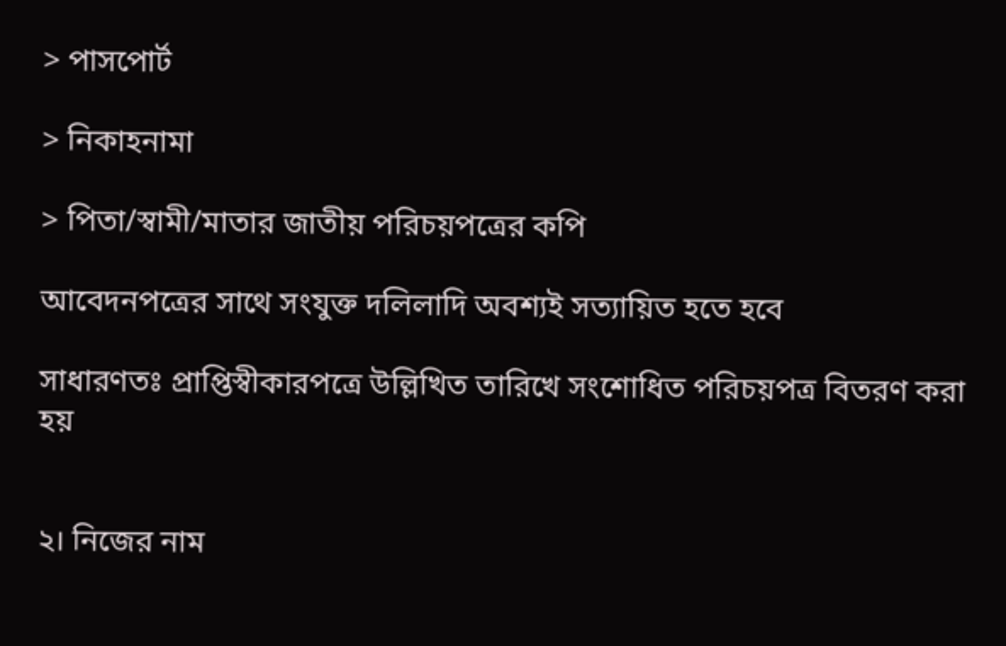> পাসপোর্ট

> নিকাহনামা

> পিতা/স্বামী/মাতার জাতীয় পরিচয়পত্রের কপি

আবেদনপত্রের সাথে সংযুক্ত দলিলাদি অবশ্যই সত্যায়িত হতে হবে

সাধারণতঃ প্রাপ্তিস্বীকারপত্রে উল্লিখিত তারিখে সংশোধিত পরিচয়পত্র বিতরণ করা হয়


২। নিজের নাম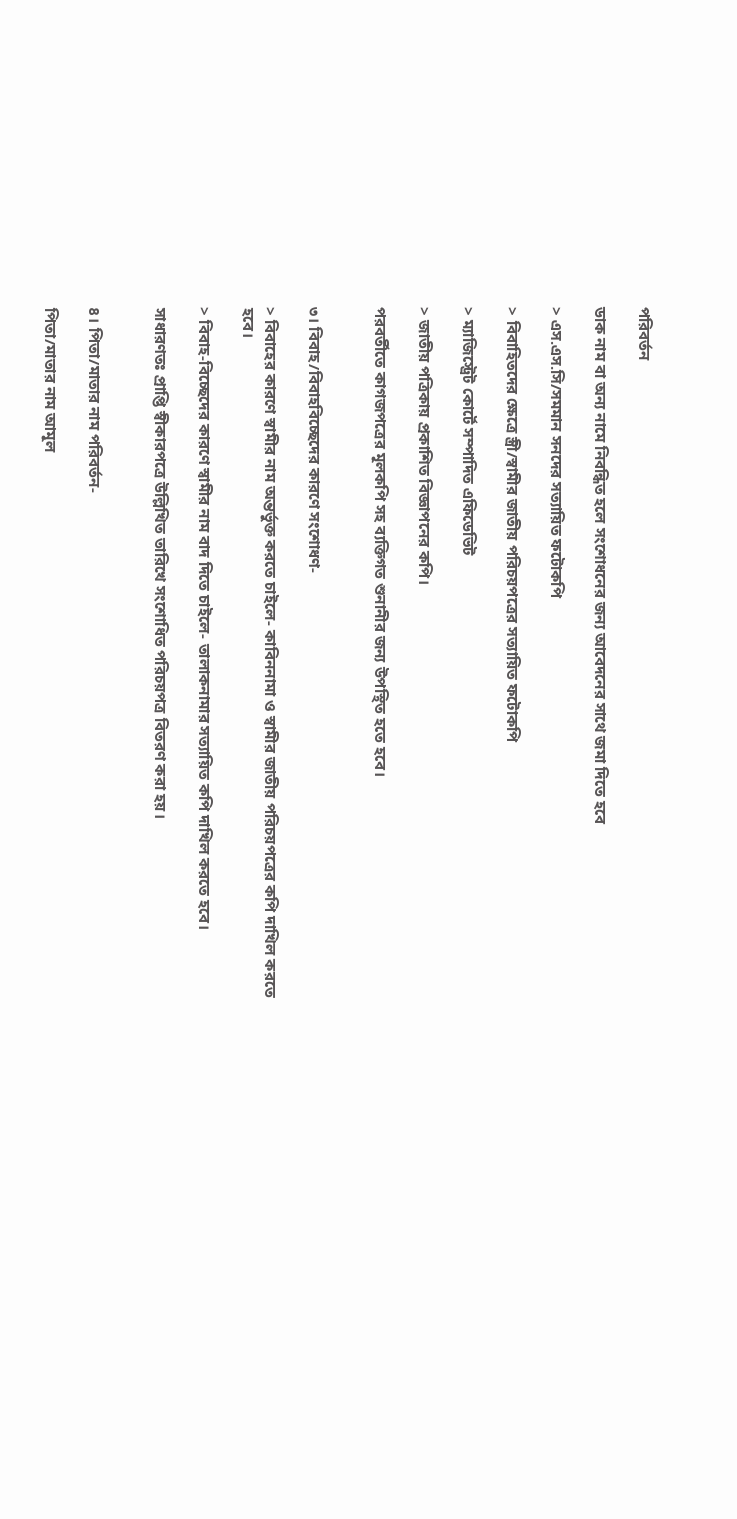পরিবর্তন

ডাক নাম বা অন্য নামে নিবন্ধিত হলে সংশোধনের জন্য আবেদনের সাথে জমা দিতে হবে

> এস.এস.সি/সমমান সনদের সত্যায়িত ফটোকপি

> বিবাহিতদের ক্ষেত্রে স্ত্রী/স্বামীর জাতীয় পরিচয়পত্রের সত্যায়িত ফটোকপি

> ম্যাজিস্ট্রেট কোর্টে সম্পাদিত এফিডেভিট

> জাতীয় পত্রিকায় প্রকাশিত বিজ্ঞাপনের কপি।

পরবর্তীতে কাগজপত্রের মূলকপি সহ ব্যক্তিগত শুনানীর জন্য উপস্থিত হতে হবে।


৩। বিবাহ/বিবাহবিচ্ছেদের কারণে সংশোধণ-

> বিবাহের কারণে স্বামীর নাম অন্তর্ভুক্ত করতে চাইলে- কাবিননামা ও স্বামীর জাতীয় পরিচয়পত্রের কপি দাখিল করতে হবে।

> বিবাহ-বিচ্ছেদের কারণে স্বামীর নাম বাদ দিতে চাইলে- তালাকনামার সত্যায়িত কপি দাখিল করতে হবে।

সাধারণতঃ প্রাপ্তি স্বীকারপত্রে উল্লিখিত তারিখে সংশোধিত পরিচয়পত্র বিতরণ করা হয়।


৪। পিতা/মাতার নাম পরিবর্তন-

পিতা/মাতার নাম আমূল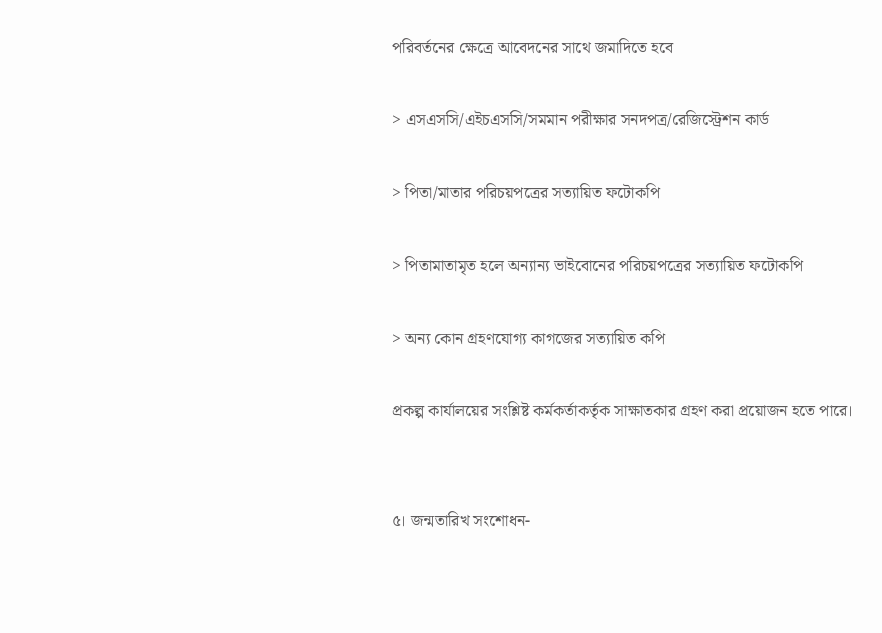পরিবর্তনের ক্ষেত্রে আবেদনের সাথে জমাদিতে হবে

> এসএসসি/এইচএসসি/সমমান পরীক্ষার সনদপত্র/রেজিস্ট্রেশন কার্ড

> পিতা/মাতার পরিচয়পত্রের সত্যায়িত ফটোকপি

> পিতামাতামৃত হলে অন্যান্য ভাইবোনের পরিচয়পত্রের সত্যায়িত ফটোকপি

> অন্য কোন গ্রহণযোগ্য কাগজের সত্যায়িত কপি

প্রকল্প কাৰ্যালয়ের সংশ্লিষ্ট কর্মকর্তাকর্তৃক সাক্ষাতকার গ্রহণ করা প্রয়োজন হতে পারে।


৫। জন্মতারিখ সংশোধন-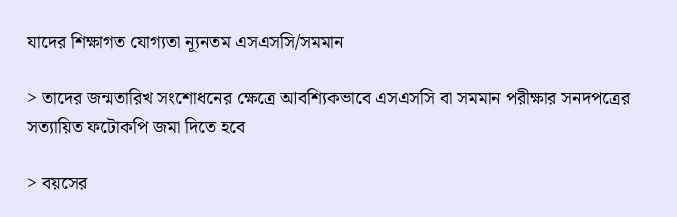যাদের শিক্ষাগত যোগ্যতা ন্যূনতম এসএসসি/সমমান

> তাদের জন্মতারিখ সংশোধনের ক্ষেত্রে আবশ্যিকভাবে এসএসসি বা সমমান পরীক্ষার সনদপত্রের সত্যায়িত ফটোকপি জমা দিতে হবে

> বয়সের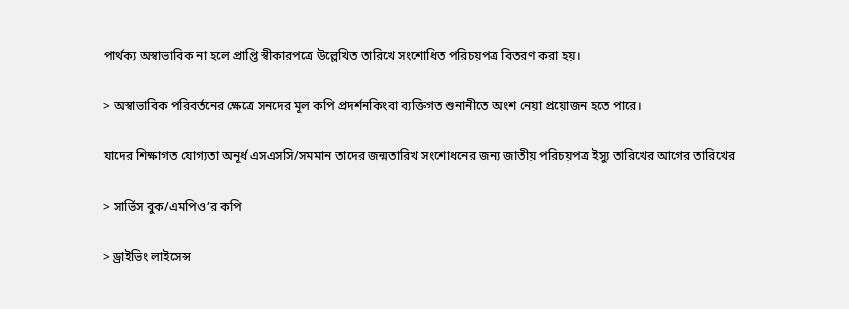পার্থক্য অস্বাভাবিক না হলে প্রাপ্তি স্বীকারপত্রে উল্লেখিত তারিখে সংশোধিত পরিচয়পত্র বিতরণ করা হয়।

> অস্বাভাবিক পরিবর্তনের ক্ষেত্রে সনদের মূল কপি প্রদর্শনকিংবা ব্যক্তিগত শুনানীতে অংশ নেয়া প্রয়োজন হতে পারে।

যাদের শিক্ষাগত যোগ্যতা অনূর্ধ এসএসসি/সমমান তাদের জন্মতারিখ সংশোধনের জন্য জাতীয় পরিচয়পত্র ইস্যু তারিখের আগের তারিখের

> সার্ভিস বুক/এমপিও’র কপি

> ড্রাইভিং লাইসেন্স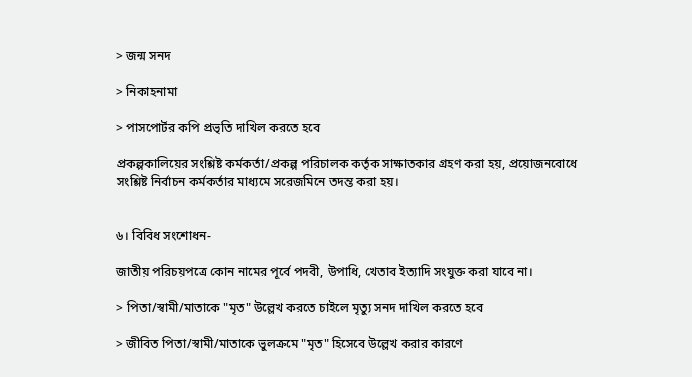> জন্ম সনদ

> নিকাহনামা

> পাসপোর্টর কপি প্রভৃতি দাখিল করতে হবে

প্রকল্পকালিয়ের সংশ্লিষ্ট কর্মকর্তা/প্রকল্প পরিচালক কর্তৃক সাক্ষাতকার গ্রহণ করা হয়, প্রয়োজনবোধে সংশ্লিষ্ট নির্বাচন কর্মকর্তার মাধ্যমে সরেজমিনে তদন্ত করা হয়।


৬। বিবিধ সংশোধন-

জাতীয় পরিচয়পত্রে কোন নামের পূর্বে পদবী, উপাধি, খেতাব ইত্যাদি সংযুক্ত করা যাবে না।

> পিতা/স্বামী/মাতাকে "মৃত" উল্লেখ করতে চাইলে মৃত্যু সনদ দাখিল করতে হবে

> জীবিত পিতা/স্বামী/মাতাকে ভুলক্রমে "মৃত" হিসেবে উল্লেখ করার কারণে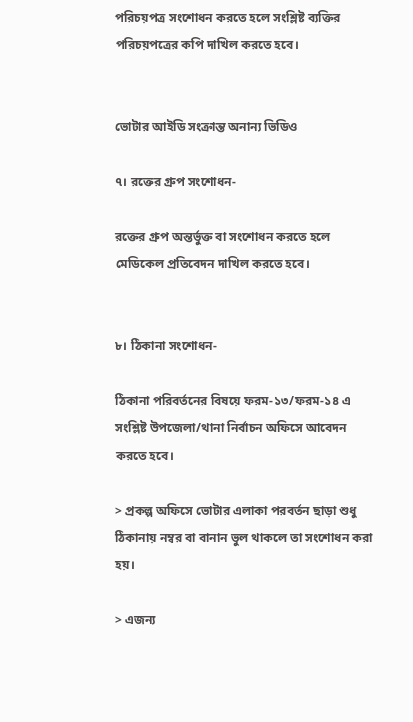পরিচয়পত্র সংশোধন করতে হলে সংশ্লিষ্ট ব্যক্তির পরিচয়পত্রের কপি দাখিল করতে হবে।


ভোটার আইডি সংক্রান্ত অনান্য ভিডিও

৭। রক্তের গ্রুপ সংশোধন-

রক্তের গ্রুপ অন্তর্ভুক্ত বা সংশোধন করতে হলে মেডিকেল প্রতিবেদন দাখিল করতে হবে।


৮। ঠিকানা সংশোধন-

ঠিকানা পরিবর্তনের বিষয়ে ফরম-১৩/ফরম-১৪ এ সংশ্লিষ্ট উপজেলা/থানা নির্বাচন অফিসে আবেদন করতে হবে।

> প্রকল্প অফিসে ভোটার এলাকা পরবর্তন ছাড়া শুধু ঠিকানায় নম্বর বা বানান ভুল থাকলে তা সংশোধন করা হয়।

> এজন্য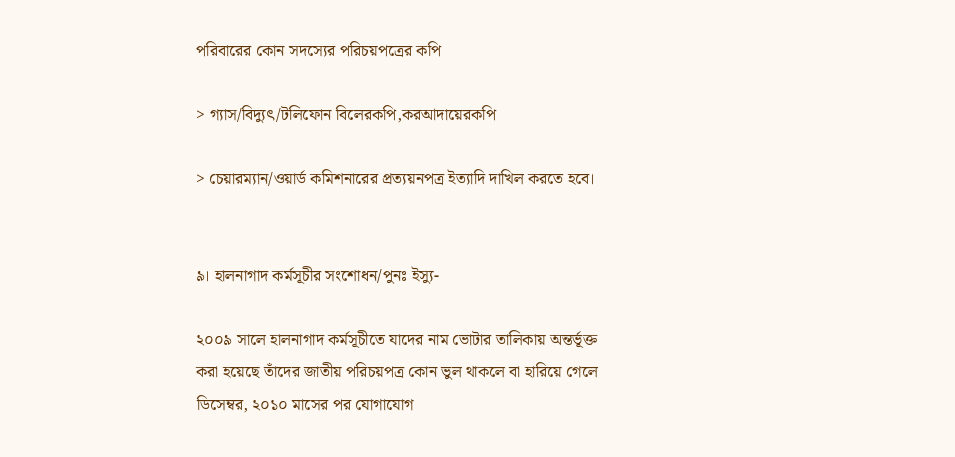পরিবারের কোন সদস্যের পরিচয়পত্রের কপি

> গ্যাস/বিদ্যুৎ/টলিফোন বিলেরকপি,করআদায়েরকপি

> চেয়ারম্যান/ওয়ার্ড কমিশনারের প্রত্যয়নপত্র ইত্যাদি দাখিল করতে হবে।


৯। হালনাগাদ কর্মসূচীর সংশোধন/পুনঃ ইস্যু-

২০০৯ সালে হালনাগাদ কর্মসূচীতে যাদের নাম ভোটার তালিকায় অন্তৰ্ভূক্ত করা হয়েছে তাঁদের জাতীয় পরিচয়পত্র কোন ভুল থাকলে বা হারিয়ে গেলে ডিসেম্বর, ২০১০ মাসের পর যোগাযোগ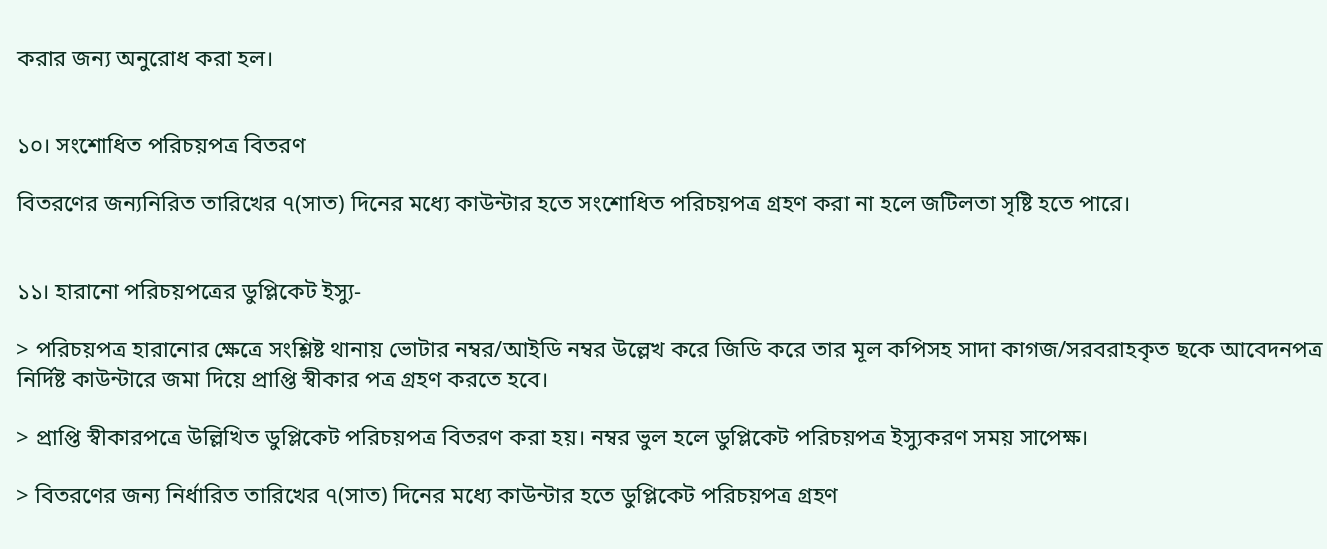করার জন্য অনুরোধ করা হল।


১০। সংশোধিত পরিচয়পত্র বিতরণ

বিতরণের জন্যনিরিত তারিখের ৭(সাত) দিনের মধ্যে কাউন্টার হতে সংশোধিত পরিচয়পত্র গ্রহণ করা না হলে জটিলতা সৃষ্টি হতে পারে।


১১। হারানো পরিচয়পত্রের ডুপ্লিকেট ইস্যু-

> পরিচয়পত্র হারানোর ক্ষেত্রে সংশ্লিষ্ট থানায় ভোটার নম্বর/আইডি নম্বর উল্লেখ করে জিডি করে তার মূল কপিসহ সাদা কাগজ/সরবরাহকৃত ছকে আবেদনপত্র নির্দিষ্ট কাউন্টারে জমা দিয়ে প্রাপ্তি স্বীকার পত্র গ্রহণ করতে হবে।

> প্রাপ্তি স্বীকারপত্রে উল্লিখিত ডুপ্লিকেট পরিচয়পত্র বিতরণ করা হয়। নম্বর ভুল হলে ডুপ্লিকেট পরিচয়পত্র ইস্যুকরণ সময় সাপেক্ষ।

> বিতরণের জন্য নির্ধারিত তারিখের ৭(সাত) দিনের মধ্যে কাউন্টার হতে ডুপ্লিকেট পরিচয়পত্র গ্রহণ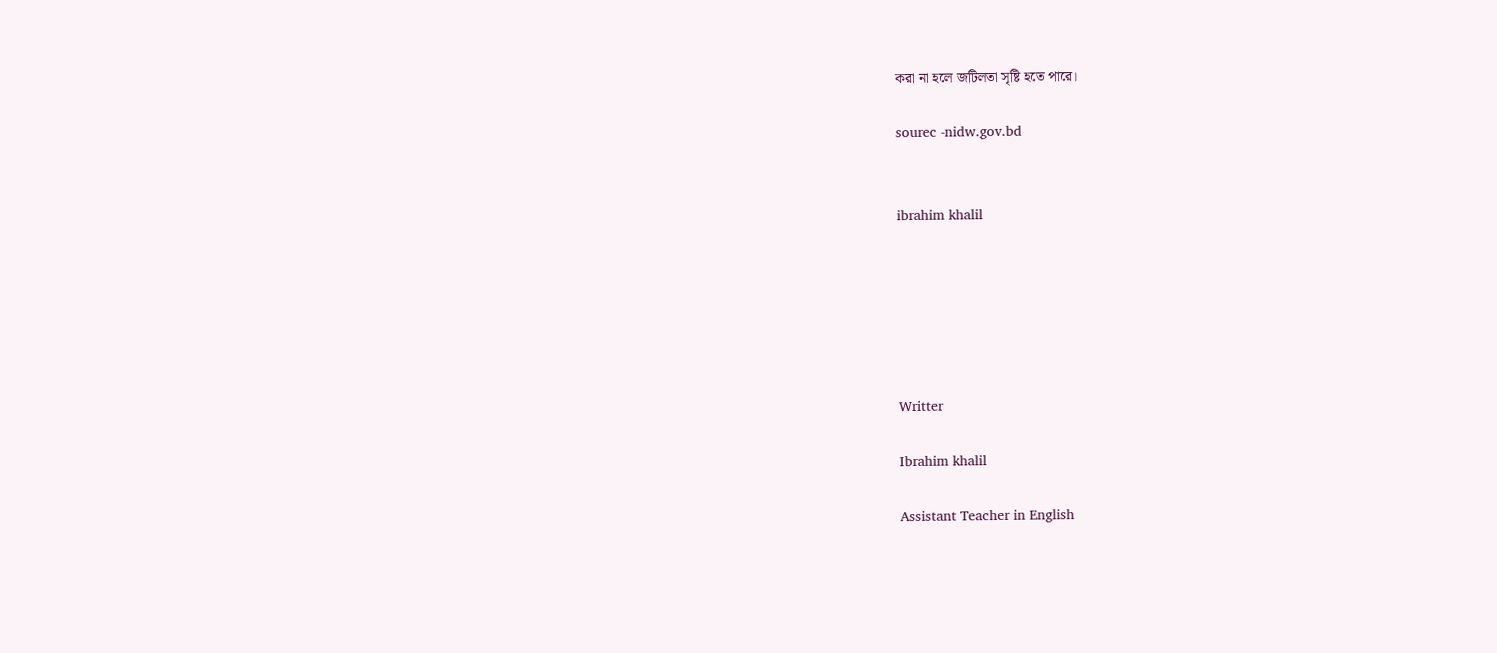করা না হলে জটিলতা সৃষ্টি হতে পারে।

sourec -nidw.gov.bd


ibrahim khalil






Writter

Ibrahim khalil

Assistant Teacher in English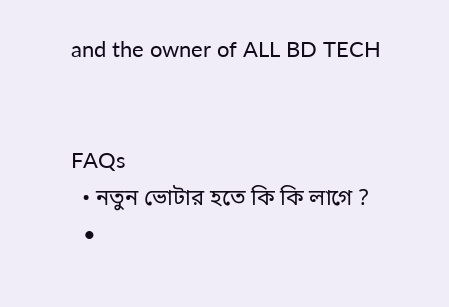and the owner of ALL BD TECH


FAQs
  • নতুন ভোটার হতে কি কি লাগে ?
  •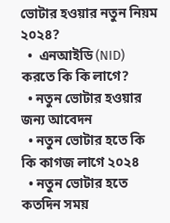ভোটার হওয়ার নতুন নিয়ম ২০২৪?
  •  এনআইডি (NID) করতে কি কি লাগে?
  • নতুন ভোটার হওয়ার জন্য আবেদন
  • নতুন ভোটার হতে কি কি কাগজ লাগে ২০২৪
  • নতুন ভোটার হতে কতদিন সময়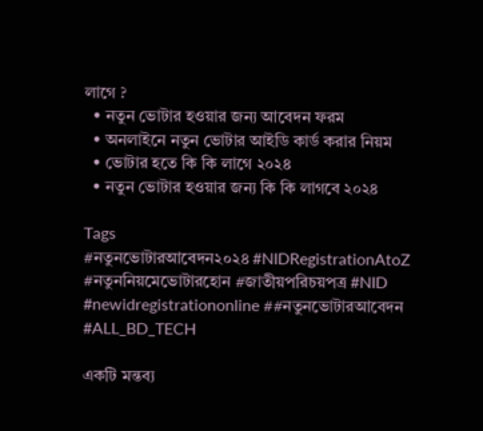লাগে ?
  • নতুন ভোটার হওয়ার জন্য আবেদন ফরম
  • অনলাইনে নতুন ভোটার আইডি কার্ড করার নিয়ম
  • ভোটার হতে কি কি লাগে ২০২৪
  • নতুন ভোটার হওয়ার জন্য কি কি লাগবে ২০২৪

Tags
#নতুনভোটারআবেদন২০২৪ #NIDRegistrationAtoZ #নতুননিয়মেভোটারহোন #জাতীয়পরিচয়পত্র #NID #newidregistrationonline ##নতুনভোটারআবেদন #ALL_BD_TECH

একটি মন্তব্য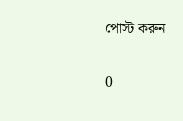পোস্ট করুন

0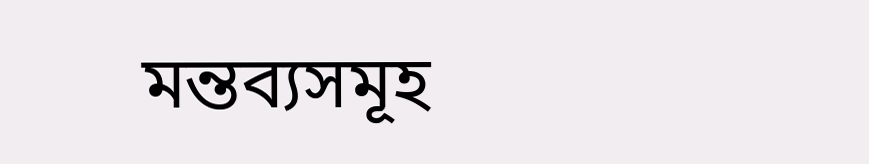মন্তব্যসমূহ